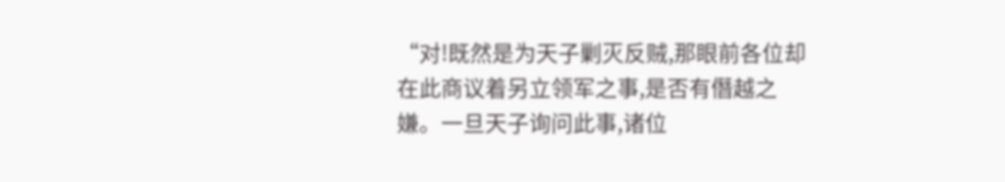“对!既然是为天子剿灭反贼,那眼前各位却在此商议着另立领军之事,是否有僭越之嫌。一旦天子询问此事,诸位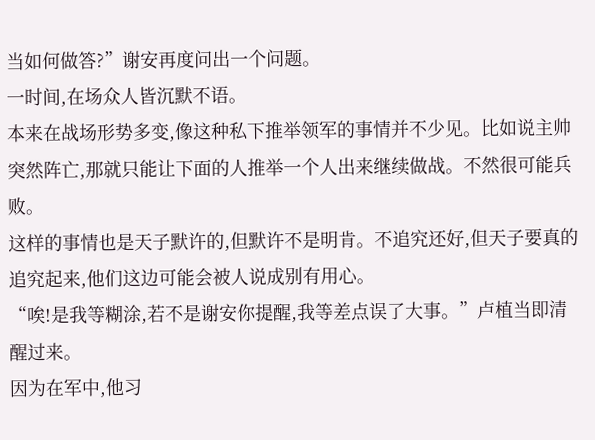当如何做答?”谢安再度问出一个问题。
一时间,在场众人皆沉默不语。
本来在战场形势多变,像这种私下推举领军的事情并不少见。比如说主帅突然阵亡,那就只能让下面的人推举一个人出来继续做战。不然很可能兵败。
这样的事情也是天子默许的,但默许不是明肯。不追究还好,但天子要真的追究起来,他们这边可能会被人说成别有用心。
“唉!是我等糊涂,若不是谢安你提醒,我等差点误了大事。”卢植当即清醒过来。
因为在军中,他习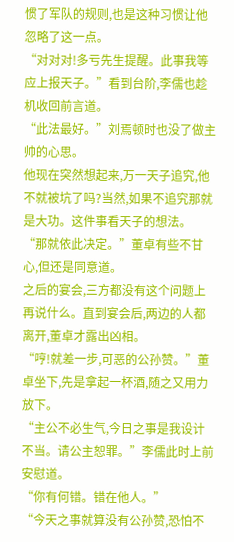惯了军队的规则,也是这种习惯让他忽略了这一点。
“对对对!多亏先生提醒。此事我等应上报天子。”看到台阶,李儒也趁机收回前言道。
“此法最好。”刘焉顿时也没了做主帅的心思。
他现在突然想起来,万一天子追究,他不就被坑了吗?当然,如果不追究那就是大功。这件事看天子的想法。
“那就依此决定。”董卓有些不甘心,但还是同意道。
之后的宴会,三方都没有这个问题上再说什么。直到宴会后,两边的人都离开,董卓才露出凶相。
“哼!就差一步,可恶的公孙赞。”董卓坐下,先是拿起一杯酒,随之又用力放下。
“主公不必生气,今日之事是我设计不当。请公主恕罪。”李儒此时上前安慰道。
“你有何错。错在他人。”
“今天之事就算没有公孙赞,恐怕不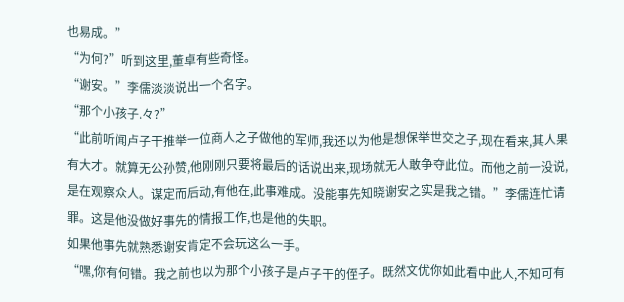也易成。”
“为何?”听到这里,董卓有些奇怪。
“谢安。”李儒淡淡说出一个名字。
“那个小孩子.々?”
“此前听闻卢子干推举一位商人之子做他的军师,我还以为他是想保举世交之子,现在看来,其人果有大才。就算无公孙赞,他刚刚只要将最后的话说出来,现场就无人敢争夺此位。而他之前一没说,是在观察众人。谋定而后动,有他在,此事难成。没能事先知晓谢安之实是我之错。”李儒连忙请罪。这是他没做好事先的情报工作,也是他的失职。
如果他事先就熟悉谢安肯定不会玩这么一手。
“嘿,你有何错。我之前也以为那个小孩子是卢子干的侄子。既然文优你如此看中此人,不知可有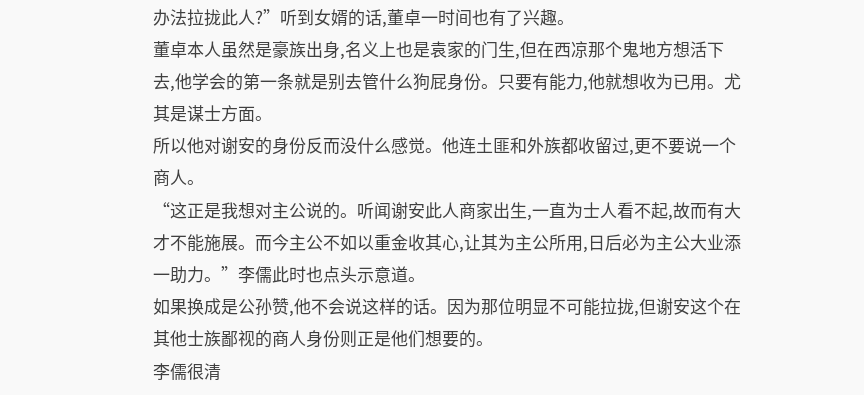办法拉拢此人?”听到女婿的话,董卓一时间也有了兴趣。
董卓本人虽然是豪族出身,名义上也是袁家的门生,但在西凉那个鬼地方想活下去,他学会的第一条就是别去管什么狗屁身份。只要有能力,他就想收为已用。尤其是谋士方面。
所以他对谢安的身份反而没什么感觉。他连土匪和外族都收留过,更不要说一个商人。
“这正是我想对主公说的。听闻谢安此人商家出生,一直为士人看不起,故而有大才不能施展。而今主公不如以重金收其心,让其为主公所用,日后必为主公大业添一助力。”李儒此时也点头示意道。
如果换成是公孙赞,他不会说这样的话。因为那位明显不可能拉拢,但谢安这个在其他士族鄙视的商人身份则正是他们想要的。
李儒很清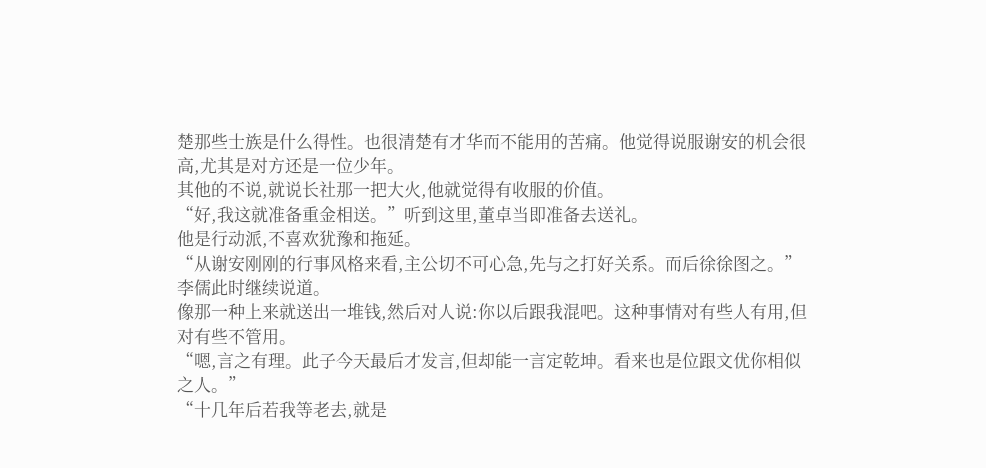楚那些士族是什么得性。也很清楚有才华而不能用的苦痛。他觉得说服谢安的机会很高,尤其是对方还是一位少年。
其他的不说,就说长社那一把大火,他就觉得有收服的价值。
“好,我这就准备重金相送。”听到这里,董卓当即准备去送礼。
他是行动派,不喜欢犹豫和拖延。
“从谢安刚刚的行事风格来看,主公切不可心急,先与之打好关系。而后徐徐图之。”李儒此时继续说道。
像那一种上来就送出一堆钱,然后对人说:你以后跟我混吧。这种事情对有些人有用,但对有些不管用。
“嗯,言之有理。此子今天最后才发言,但却能一言定乾坤。看来也是位跟文优你相似之人。”
“十几年后若我等老去,就是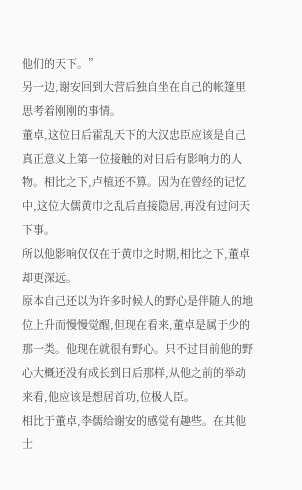他们的天下。”
另一边,谢安回到大营后独自坐在自己的帐篷里思考着刚刚的事情。
董卓,这位日后霍乱天下的大汉忠臣应该是自己真正意义上第一位接触的对日后有影响力的人物。相比之下,卢植还不算。因为在曾经的记忆中,这位大儒黄巾之乱后直接隐居,再没有过问天下事。
所以他影响仅仅在于黄巾之时期,相比之下,董卓却更深远。
原本自己还以为许多时候人的野心是伴随人的地位上升而慢慢觉醒,但现在看来,董卓是属于少的那一类。他现在就很有野心。只不过目前他的野心大概还没有成长到日后那样,从他之前的举动来看,他应该是想居首功,位极人臣。
相比于董卓,李儒给谢安的感觉有趣些。在其他士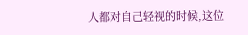人都对自己轻视的时候,这位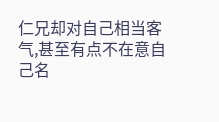仁兄却对自己相当客气,甚至有点不在意自己名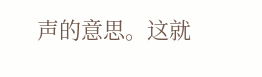声的意思。这就